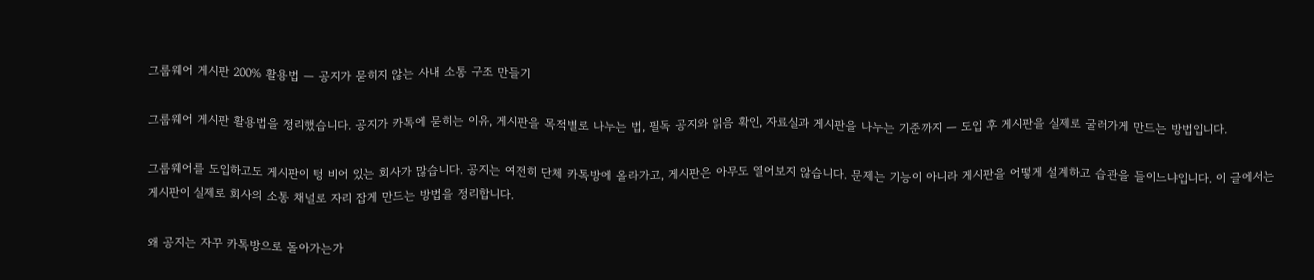그룹웨어 게시판 200% 활용법 — 공지가 묻히지 않는 사내 소통 구조 만들기

그룹웨어 게시판 활용법을 정리했습니다. 공지가 카톡에 묻히는 이유, 게시판을 목적별로 나누는 법, 필독 공지와 읽음 확인, 자료실과 게시판을 나누는 기준까지 — 도입 후 게시판을 실제로 굴러가게 만드는 방법입니다.

그룹웨어를 도입하고도 게시판이 텅 비어 있는 회사가 많습니다. 공지는 여전히 단체 카톡방에 올라가고, 게시판은 아무도 열어보지 않습니다. 문제는 기능이 아니라 게시판을 어떻게 설계하고 습관을 들이느냐입니다. 이 글에서는 게시판이 실제로 회사의 소통 채널로 자리 잡게 만드는 방법을 정리합니다.

왜 공지는 자꾸 카톡방으로 돌아가는가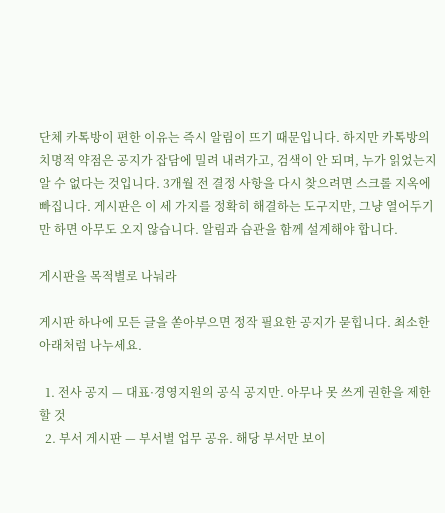단체 카톡방이 편한 이유는 즉시 알림이 뜨기 때문입니다. 하지만 카톡방의 치명적 약점은 공지가 잡담에 밀려 내려가고, 검색이 안 되며, 누가 읽었는지 알 수 없다는 것입니다. 3개월 전 결정 사항을 다시 찾으려면 스크롤 지옥에 빠집니다. 게시판은 이 세 가지를 정확히 해결하는 도구지만, 그냥 열어두기만 하면 아무도 오지 않습니다. 알림과 습관을 함께 설계해야 합니다.

게시판을 목적별로 나눠라

게시판 하나에 모든 글을 쏟아부으면 정작 필요한 공지가 묻힙니다. 최소한 아래처럼 나누세요.

  1. 전사 공지 — 대표·경영지원의 공식 공지만. 아무나 못 쓰게 권한을 제한할 것
  2. 부서 게시판 — 부서별 업무 공유. 해당 부서만 보이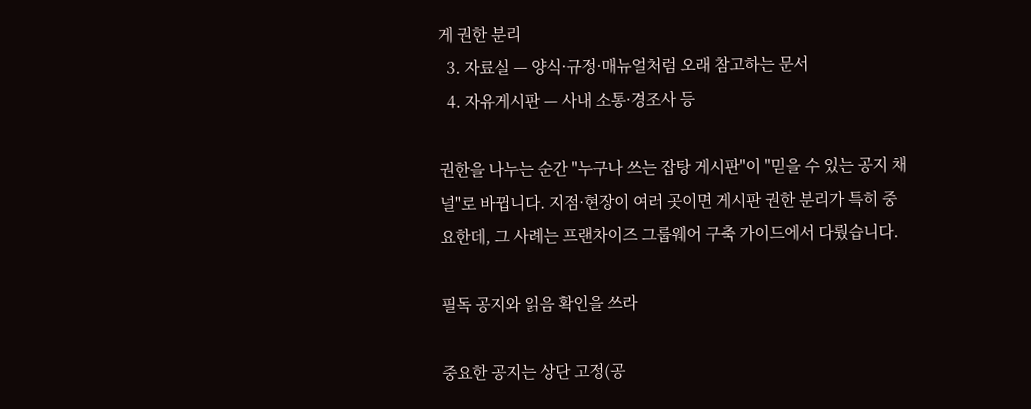게 권한 분리
  3. 자료실 — 양식·규정·매뉴얼처럼 오래 참고하는 문서
  4. 자유게시판 — 사내 소통·경조사 등

권한을 나누는 순간 "누구나 쓰는 잡탕 게시판"이 "믿을 수 있는 공지 채널"로 바뀝니다. 지점·현장이 여러 곳이면 게시판 권한 분리가 특히 중요한데, 그 사례는 프랜차이즈 그룹웨어 구축 가이드에서 다뤘습니다.

필독 공지와 읽음 확인을 쓰라

중요한 공지는 상단 고정(공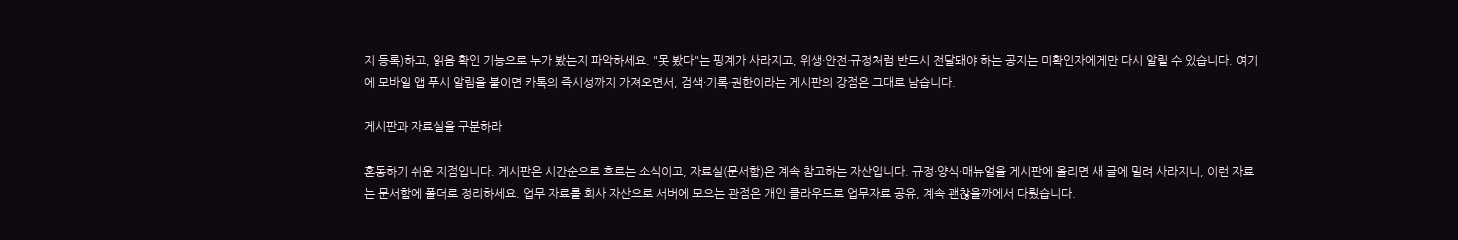지 등록)하고, 읽음 확인 기능으로 누가 봤는지 파악하세요. "못 봤다"는 핑계가 사라지고, 위생·안전·규정처럼 반드시 전달돼야 하는 공지는 미확인자에게만 다시 알릴 수 있습니다. 여기에 모바일 앱 푸시 알림을 붙이면 카톡의 즉시성까지 가져오면서, 검색·기록·권한이라는 게시판의 강점은 그대로 남습니다.

게시판과 자료실을 구분하라

혼동하기 쉬운 지점입니다. 게시판은 시간순으로 흐르는 소식이고, 자료실(문서함)은 계속 참고하는 자산입니다. 규정·양식·매뉴얼을 게시판에 올리면 새 글에 밀려 사라지니, 이런 자료는 문서함에 폴더로 정리하세요. 업무 자료를 회사 자산으로 서버에 모으는 관점은 개인 클라우드로 업무자료 공유, 계속 괜찮을까에서 다뤘습니다.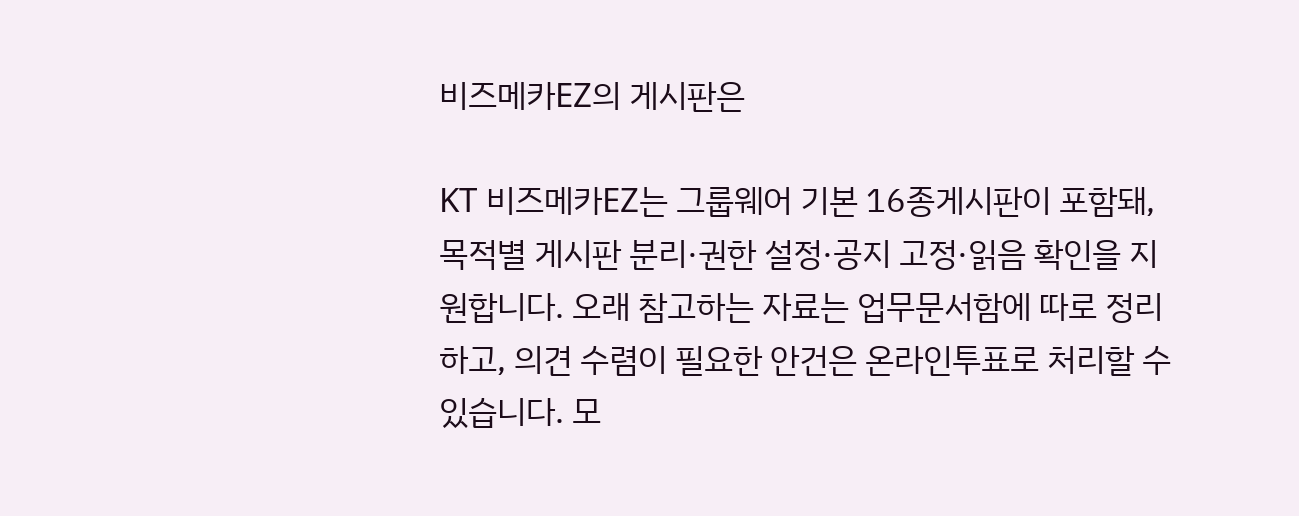비즈메카EZ의 게시판은

KT 비즈메카EZ는 그룹웨어 기본 16종게시판이 포함돼, 목적별 게시판 분리·권한 설정·공지 고정·읽음 확인을 지원합니다. 오래 참고하는 자료는 업무문서함에 따로 정리하고, 의견 수렴이 필요한 안건은 온라인투표로 처리할 수 있습니다. 모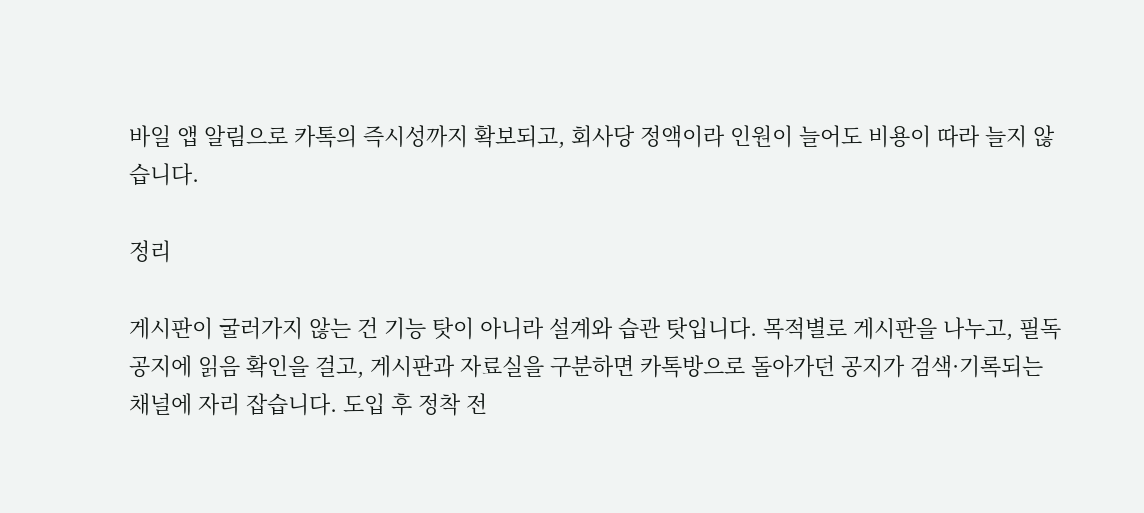바일 앱 알림으로 카톡의 즉시성까지 확보되고, 회사당 정액이라 인원이 늘어도 비용이 따라 늘지 않습니다.

정리

게시판이 굴러가지 않는 건 기능 탓이 아니라 설계와 습관 탓입니다. 목적별로 게시판을 나누고, 필독 공지에 읽음 확인을 걸고, 게시판과 자료실을 구분하면 카톡방으로 돌아가던 공지가 검색·기록되는 채널에 자리 잡습니다. 도입 후 정착 전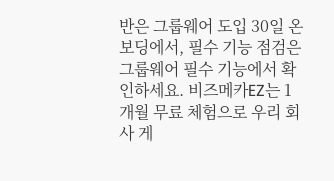반은 그룹웨어 도입 30일 온보딩에서, 필수 기능 점검은 그룹웨어 필수 기능에서 확인하세요. 비즈메카EZ는 1개월 무료 체험으로 우리 회사 게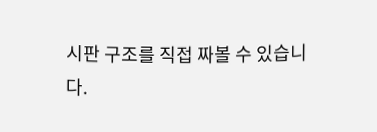시판 구조를 직접 짜볼 수 있습니다.